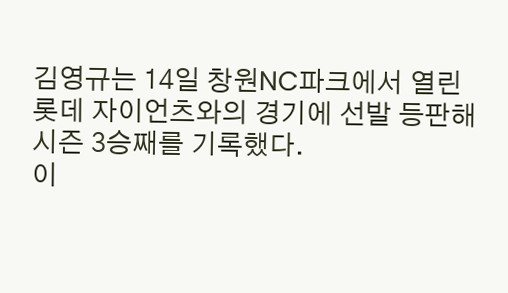김영규는 14일 창원NC파크에서 열린 롯데 자이언츠와의 경기에 선발 등판해 시즌 3승째를 기록했다.
이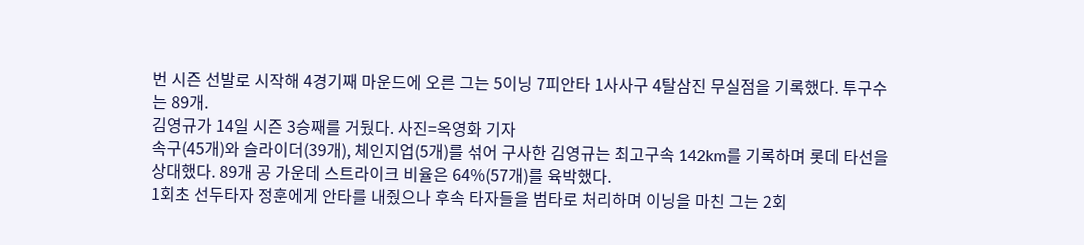번 시즌 선발로 시작해 4경기째 마운드에 오른 그는 5이닝 7피안타 1사사구 4탈삼진 무실점을 기록했다. 투구수는 89개.
김영규가 14일 시즌 3승째를 거뒀다. 사진=옥영화 기자
속구(45개)와 슬라이더(39개), 체인지업(5개)를 섞어 구사한 김영규는 최고구속 142km를 기록하며 롯데 타선을 상대했다. 89개 공 가운데 스트라이크 비율은 64%(57개)를 육박했다.
1회초 선두타자 정훈에게 안타를 내줬으나 후속 타자들을 범타로 처리하며 이닝을 마친 그는 2회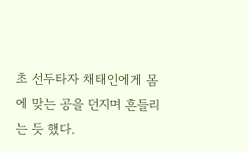초 선두타자 채태인에게 몸에 맞는 공을 던지며 흔들리는 듯 했다.